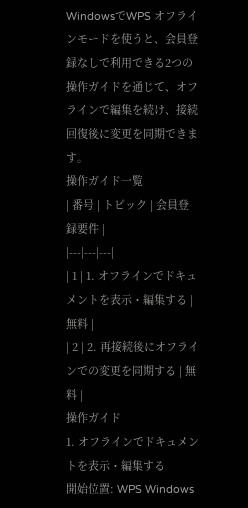WindowsでWPS オフラインモードを使うと、会員登録なしで利用できる2つの操作ガイドを通じて、オフラインで編集を続け、接続回復後に変更を同期できます。
操作ガイド一覧
| 番号 | トピック | 会員登録要件 |
|---|---|---|
| 1 | 1. オフラインでドキュメントを表示・編集する | 無料 |
| 2 | 2. 再接続後にオフラインでの変更を同期する | 無料 |
操作ガイド
1. オフラインでドキュメントを表示・編集する
開始位置: WPS Windows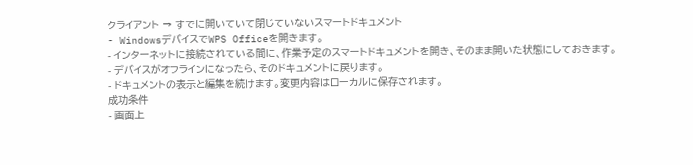クライアント → すでに開いていて閉じていないスマートドキュメント
- WindowsデバイスでWPS Officeを開きます。
- インターネットに接続されている間に、作業予定のスマートドキュメントを開き、そのまま開いた状態にしておきます。
- デバイスがオフラインになったら、そのドキュメントに戻ります。
- ドキュメントの表示と編集を続けます。変更内容はローカルに保存されます。
成功条件
- 画面上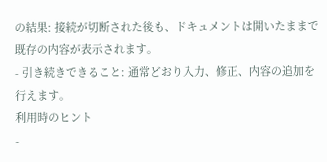の結果: 接続が切断された後も、ドキュメントは開いたままで既存の内容が表示されます。
- 引き続きできること: 通常どおり入力、修正、内容の追加を行えます。
利用時のヒント
-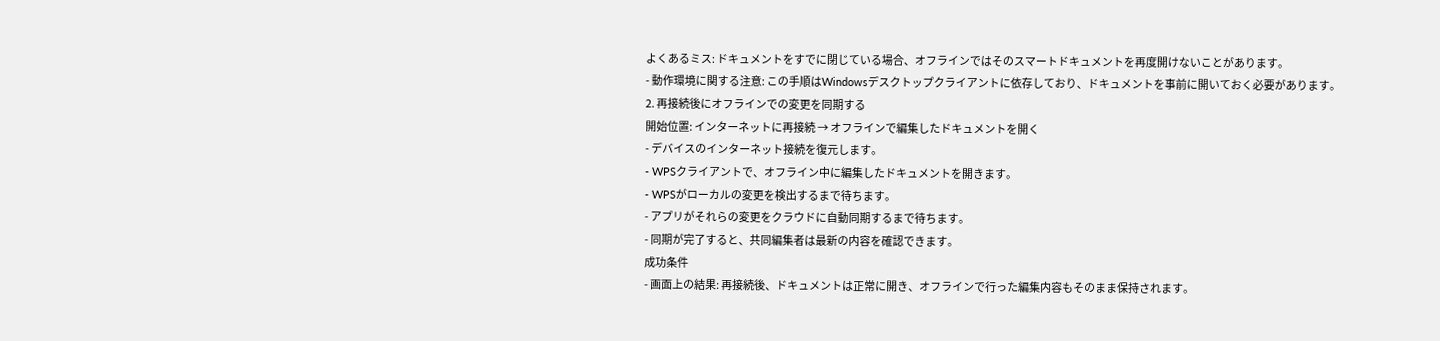よくあるミス: ドキュメントをすでに閉じている場合、オフラインではそのスマートドキュメントを再度開けないことがあります。
- 動作環境に関する注意: この手順はWindowsデスクトップクライアントに依存しており、ドキュメントを事前に開いておく必要があります。
2. 再接続後にオフラインでの変更を同期する
開始位置: インターネットに再接続 → オフラインで編集したドキュメントを開く
- デバイスのインターネット接続を復元します。
- WPSクライアントで、オフライン中に編集したドキュメントを開きます。
- WPSがローカルの変更を検出するまで待ちます。
- アプリがそれらの変更をクラウドに自動同期するまで待ちます。
- 同期が完了すると、共同編集者は最新の内容を確認できます。
成功条件
- 画面上の結果: 再接続後、ドキュメントは正常に開き、オフラインで行った編集内容もそのまま保持されます。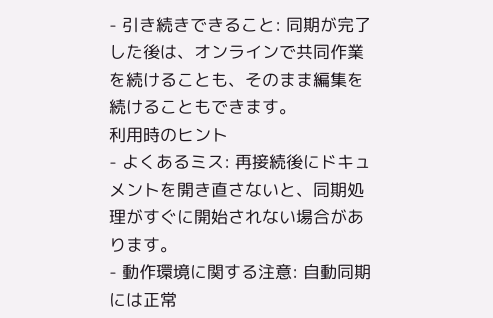- 引き続きできること: 同期が完了した後は、オンラインで共同作業を続けることも、そのまま編集を続けることもできます。
利用時のヒント
- よくあるミス: 再接続後にドキュメントを開き直さないと、同期処理がすぐに開始されない場合があります。
- 動作環境に関する注意: 自動同期には正常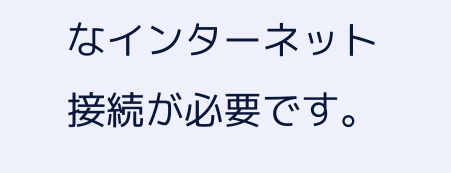なインターネット接続が必要です。